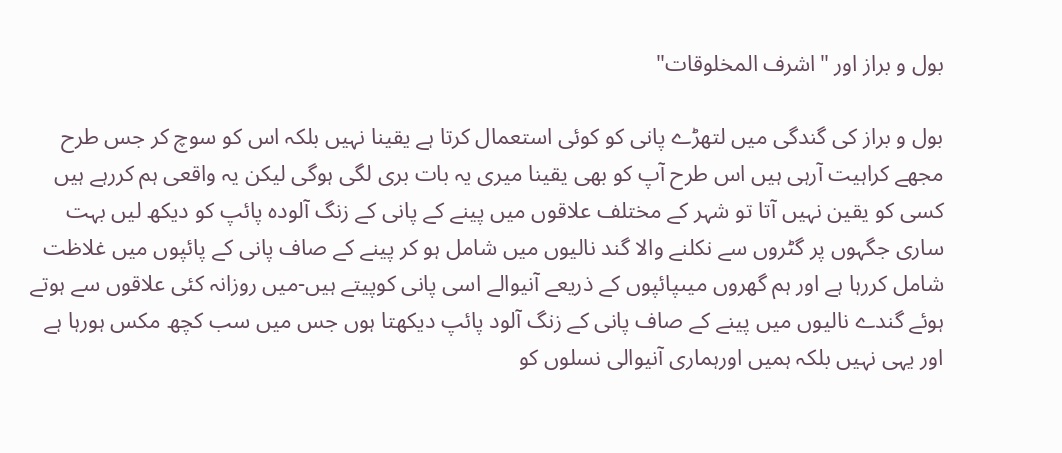بول و براز اور "اشرف المخلوقات"

بول و براز کی گندگی میں لتھڑے پانی کو کوئی استعمال کرتا ہے یقینا نہیں بلکہ اس کو سوچ کر جس طرح مجھے کراہیت آرہی ہیں اس طرح آپ کو بھی یقینا میری یہ بات بری لگی ہوگی لیکن یہ واقعی ہم کررہے ہیں کسی کو یقین نہیں آتا تو شہر کے مختلف علاقوں میں پینے کے پانی کے زنگ آلودہ پائپ کو دیکھ لیں بہت ساری جگہوں پر گٹروں سے نکلنے والا گند نالیوں میں شامل ہو کر پینے کے صاف پانی کے پائپوں میں غلاظت شامل کررہا ہے اور ہم گھروں میںپائپوں کے ذریعے آنیوالے اسی پانی کوپیتے ہیں-میں روزانہ کئی علاقوں سے ہوتے ہوئے گندے نالیوں میں پینے کے صاف پانی کے زنگ آلود پائپ دیکھتا ہوں جس میں سب کچھ مکس ہورہا ہے اور یہی نہیں بلکہ ہمیں اورہماری آنیوالی نسلوں کو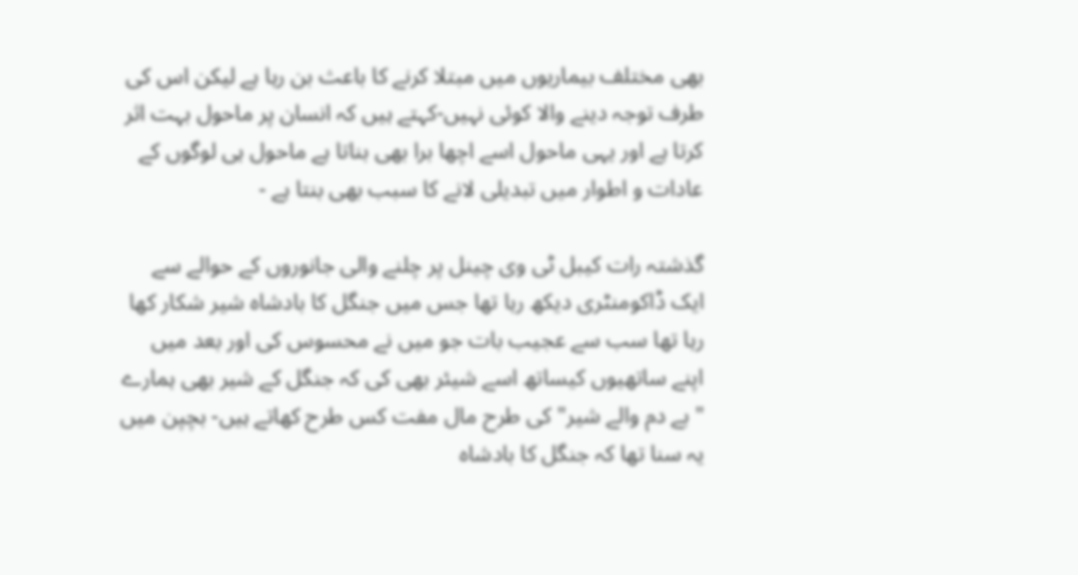بھی مختلف بیماریوں میں مبتلا کرنے کا باعث بن رہا ہے لیکن اس کی طرف توجہ دینے والا کوئی نہیں-کہتے ہیں کہ انسان پر ماحول بہت اثر کرتا ہے اور یہی ماحول اسے اچھا برا بھی بناتا ہے ماحول ہی لوگوں کے عادات و اطوار میں تبدیلی لانے کا سبب بھی بنتا ہے -

گذشتہ رات کیبل ٹی وی چینل پر چلنے والی جانوروں کے حوالے سے ایک ڈاکومنٹری دیکھ رہا تھا جس میں جنگل کا بادشاہ شیر شکار کھا رہا تھا سب سے عجیب بات جو میں نے محسوس کی اور بعد میں اپنے ساتھیوں کیساتھ اسے شیئر بھی کی کہ جنگل کے شیر بھی ہمارے " بے دم والے شیر" کی طرح مال مفت کس طرح کھاتے ہیں- بچپن میں یہ سنا تھا کہ جنگل کا بادشاہ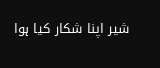شیر اپنا شکار کیا ہوا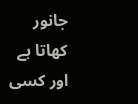جانور کھاتا ہے اور کسی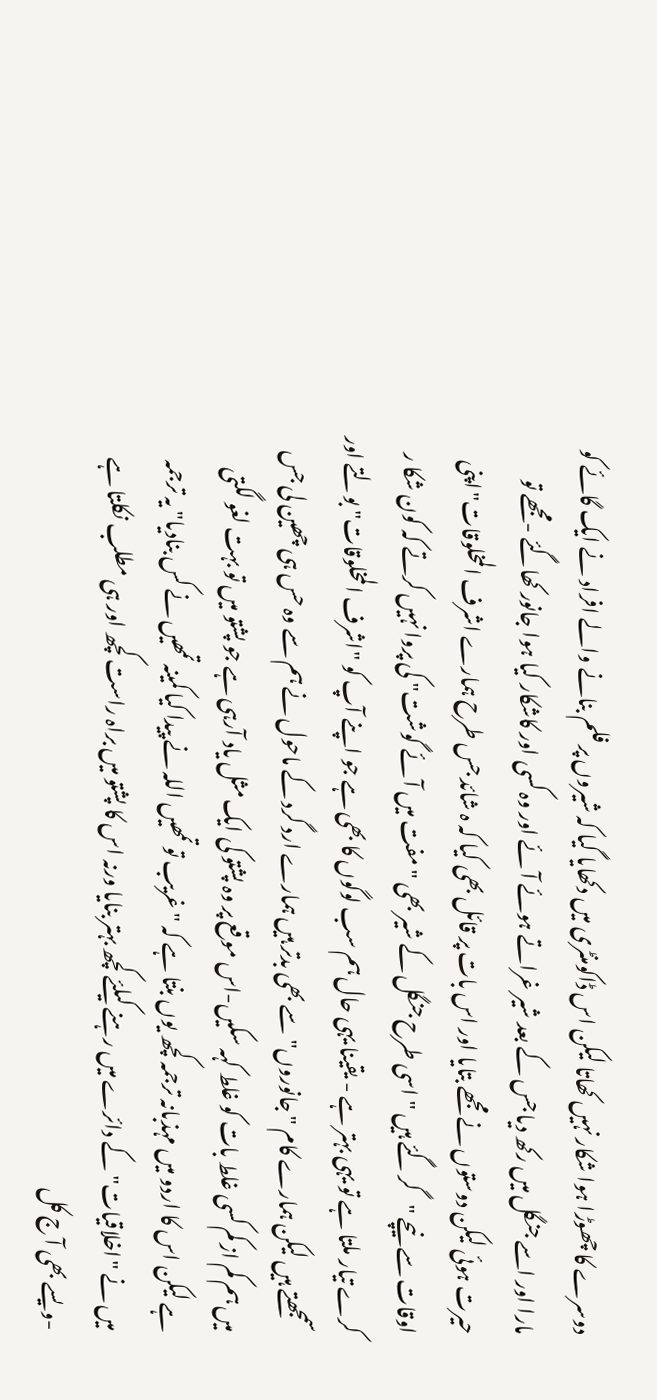دوسرے کا چھوڑا ہوا شکار نہیں کھاتا لیکن اس ڈاکومنٹری میں دکھایا گیا کہ شیروں پر فلم بنانے والے افراد نے ایک گائے کو مارا اور اسے جنگل میں رکھ دیا جس کے بعد شیر غراتے ہوئے آئے اور وہ کسی اور کاشکار کیا ہوا جانور کھاگئے -مجھے تو حیرت ہوئی لیکن دوستوں نے مجھے بتایا اور اس بات پر قائل بھی کیا کہ ہ شائد جس طرح ہمارے اشرف المخلوقات"اپنی اوقات سے نیچے "گر گئے ہیں " اسی طرح جنگل کے شیر بھی "مفت میں آئے گوشت" کی پروا نہیں کرتے کہ کون شکا ر کرے تیار ملتا ہے تو یہی بہتر ہے - یقینا یہی حال ہم سب لوگوں کا بھی ہے جو اپنے آپ کو "اشرف المخلوقات" بولتے اور سمجھتے ہیں لیکن ہمارے کام "جانوروں"سے بھی بدتر ہیں ہمارے ارد گرد کے ماحول نے ہم سے وہ حس ہی چھین لی جس میں ہم کم از کم کسی غلط بات کو غلط کہہ سکیں-اس موقع پر وہ پشتو کی ایک مثل یاد آرہی ہے جو پشتو میں تو بہت لغو لگتی ہے لیکن اس کا اردو میں مہذبانہ ترجمہ کچھ یوں بنتا ہے کہ "غریب تو تمھیں اللہ نے پیدا کیا کمینہ تمھیں نے کس بنادیا" یہ ترجمہ میں نے "اخلاقیات"کے دائرے میں رہنے کیلئے کچھ بہتر بنایا ورنہ اس کا پشتو میں براہ راست کچھ اور ہی مطلب نکلتا ہے -ویسے بھی آ ج کل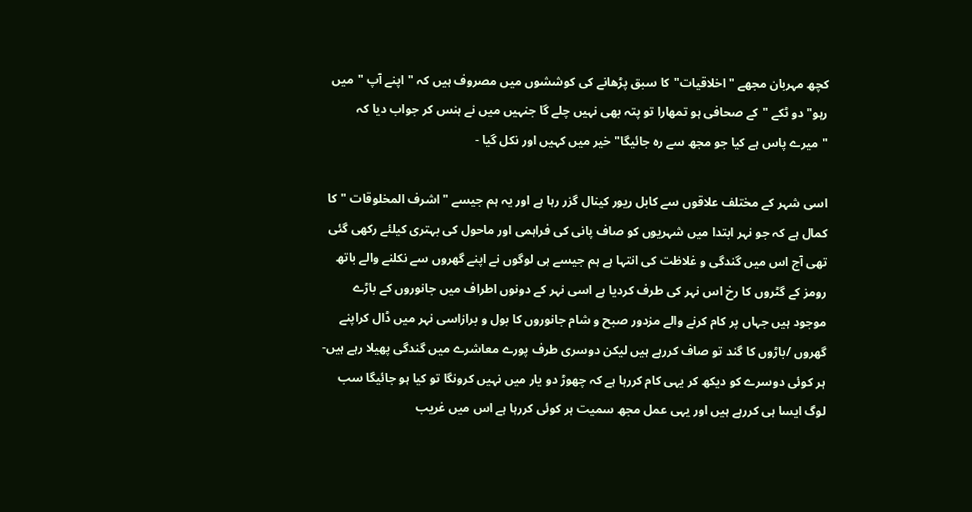کچھ مہربان مجھے "اخلاقیات"کا سبق پڑھانے کی کوششوں میں مصروف ہیں کہ "اپنے آپ "میں رہو"دو ٹکے "کے صحافی ہو تمھارا تو پتہ بھی نہیں چلے گا جنہیں میں نے ہنس کر جواب دیا کہ "میرے پاس ہے کیا جو مجھ سے رہ جائیگا" خیر میں کہیں اور نکل گیا -

اسی شہر کے مختلف علاقوں سے کابل ریور کینال گزر رہا ہے اور یہ ہم جیسے "اشرف المخلوقات "کا کمال ہے کہ جو نہر ابتدا میں شہریوں کو صاف پانی کی فراہمی اور ماحول کی بہتری کیلئے رکھی گئی تھی آج اس میں گندگی و غلاظت کی انتہا ہے ہم جیسے ہی لوگوں نے اپنے گھروں سے نکلنے والے باتھ رومز کے گٹروں کا رخ اس نہر کی طرف کردیا ہے اسی نہر کے دونوں اطراف میں جانوروں کے باڑے موجود ہیں جہاں پر کام کرنے والے مزدور صبح و شام جانوروں کا بول و برازاسی نہر میں ڈال کراپنے گھروں /باڑوں کا گند تو صاف کررہے ہیں لیکن دوسری طرف پورے معاشرے میں گندگی پھیلا رہے ہیں- ہر کوئی دوسرے کو دیکھ کر یہی کام کررہا ہے کہ چھوڑ دو یار میں نہیں کرونگا تو کیا ہو جائیگا سب لوگ ایسا ہی کررہے ہیں اور یہی عمل مجھ سمیت ہر کوئی کررہا ہے اس میں غریب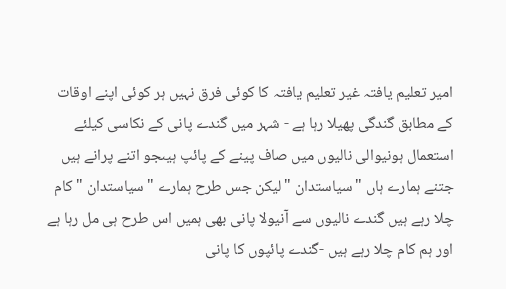امیر تعلیم یافتہ غیر تعلیم یافتہ کا کوئی فرق نہیں ہر کوئی اپنے اوقات کے مطابق گندگی پھیلا رہا ہے - شہر میں گندے پانی کے نکاسی کیلئے استعمال ہونیوالی نالیوں میں صاف پینے کے پائپ ہیںجو اتنے پرانے ہیں جتنے ہمارے ہاں "سیاستدان "لیکن جس طرح ہمارے "سیاستدان " کام چلا رہے ہیں گندے نالیوں سے آنیولا پانی بھی ہمیں اس طرح ہی مل رہا ہے اور ہم کام چلا رہے ہیں -گندے پائپوں کا پانی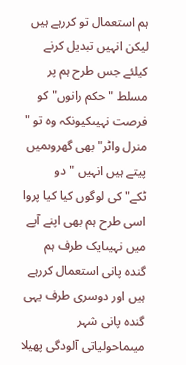ہم استعمال تو کررہے ہیں لیکن انہیں تبدیل کرنے کیلئے جس طرح ہم پر مسلط " حکم رانوں"کو فرصت نہیںکیونکہ وہ تو " منرل واٹر" بھی گھروںمیں پیتے ہیں انہیں "دو ٹکے"کی لوگوں کیا کیا پروا اسی طرح ہم بھی اپنے آپے میں نہیںایک طرف ہم گندہ پانی استعمال کررہے ہیں اور دوسری طرف یہی گندہ پانی شہر میںماحولیاتی آلودگی پھیلا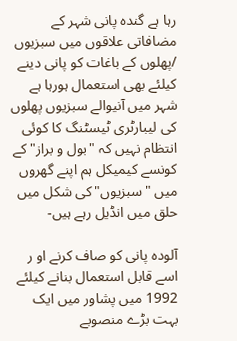رہا ہے گندہ پانی شہر کے مضافاتی علاقوں میں سبزیوں /پھلوں کے باغات کو پانی دینے کیلئے بھی استعمال ہورہا ہے شہر میں آنیوالے سبزیوں پھلوں کی لیبارٹری ٹیسٹنگ کا کوئی انتظام نہیں کہ "بول و براز" کے کونسے کیمیکل ہم اپنے گھروں میں "سبزیوں"کی شکل میں حلق میں انڈیل رہے ہیں-

آلودہ پانی کو صاف کرنے او ر اسے قابل استعمال بنانے کیلئے 1992 میں پشاور میں ایک بہت بڑے منصوبے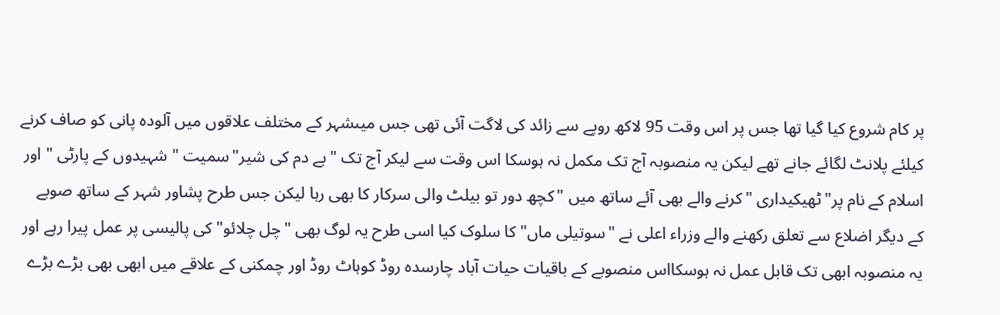پر کام شروع کیا گیا تھا جس پر اس وقت 95 لاکھ روپے سے زائد کی لاگت آئی تھی جس میںشہر کے مختلف علاقوں میں آلودہ پانی کو صاف کرنے کیلئے پلانٹ لگائے جانے تھے لیکن یہ منصوبہ آج تک مکمل نہ ہوسکا اس وقت سے لیکر آج تک " بے دم کی شیر"سمیت " شہیدوں کے پارٹی " اور اسلام کے نام پر"ٹھیکیداری "کرنے والے بھی آئے ساتھ میں "کچھ دور تو بیلٹ والی سرکار کا بھی رہا لیکن جس طرح پشاور شہر کے ساتھ صوبے کے دیگر اضلاع سے تعلق رکھنے والے وزراء اعلی نے "سوتیلی ماں"کا سلوک کیا اسی طرح یہ لوگ بھی "چل چلائو"کی پالیسی پر عمل پیرا رہے اور یہ منصوبہ ابھی تک قابل عمل نہ ہوسکااس منصوبے کے باقیات حیات آباد چارسدہ روڈ کوہاٹ روڈ اور چمکنی کے علاقے میں ابھی بھی بڑے بڑے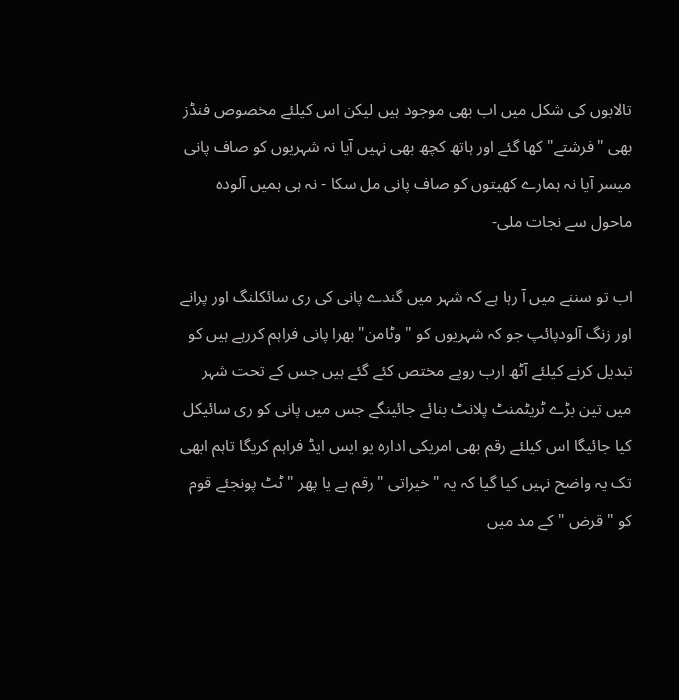تالابوں کی شکل میں اب بھی موجود ہیں لیکن اس کیلئے مخصوص فنڈز بھی "فرشتے"کھا گئے اور ہاتھ کچھ بھی نہیں آیا نہ شہریوں کو صاف پانی میسر آیا نہ ہمارے کھیتوں کو صاف پانی مل سکا - نہ ہی ہمیں آلودہ ماحول سے نجات ملی-

اب تو سننے میں آ رہا ہے کہ شہر میں گندے پانی کی ری سائکلنگ اور پرانے اور زنگ آلودپائپ جو کہ شہریوں کو "وٹامن"بھرا پانی فراہم کررہے ہیں کو تبدیل کرنے کیلئے آٹھ ارب روپے مختص کئے گئے ہیں جس کے تحت شہر میں تین بڑے ٹریٹمنٹ پلانٹ بنائے جائینگے جس میں پانی کو ری سائیکل کیا جائیگا اس کیلئے رقم بھی امریکی ادارہ یو ایس ایڈ فراہم کریگا تاہم ابھی تک یہ واضح نہیں کیا گیا کہ یہ "خیراتی "رقم ہے یا پھر "ٹٹ پونجئے قوم کو "قرض "کے مد میں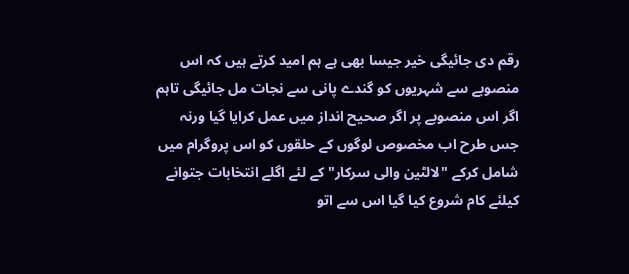رقم دی جائیگی خیر جیسا بھی ہے ہم امید کرتے ہیں کہ اس منصوبے سے شہریوں کو گندے پانی سے نجات مل جائیگی تاہم اگر اس منصوبے پر اگر صحیح انداز میں عمل کرایا گیا ورنہ جس طرح اب مخصوص لوگوں کے حلقوں کو اس پروگرام میں شامل کرکے "لالٹین والی سرکار" کے لئے اگلے انتخابات جتوانے کیلئے کام شروع کیا گیا اس سے اتو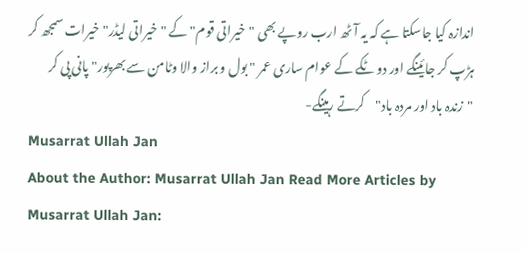اندازہ کیا جاسکتا ہے کہ یہ آٹھ ارب روپے بھی "خیراتی قوم" کے " خیراتی لیڈر" خیرات سمجھ کر ہڑپ کر جائینگے اور دو ٹکے کے عوام ساری عمر " بول و براز والا وٹامن سے بھرپور"پانی پی کر "زندہ باد اور مردہ باد"کرتے رہینگے-
Musarrat Ullah Jan
About the Author: Musarrat Ullah Jan Read More Articles by Musarrat Ullah Jan: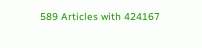589 Articles with 424167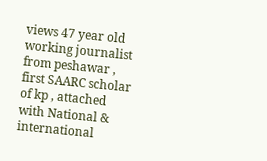views 47 year old working journalist from peshawar , first SAARC scholar of kp , attached with National & international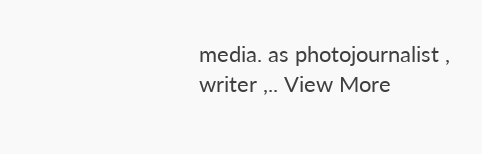media. as photojournalist , writer ,.. View More